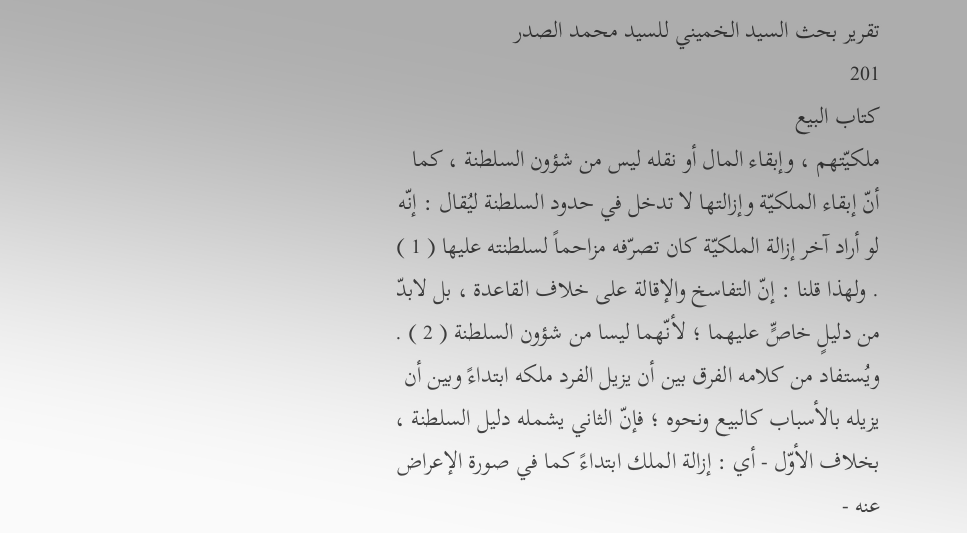تقرير بحث السيد الخميني للسيد محمد الصدر
201
كتاب البيع
ملكيّتهم ، وإبقاء المال أو نقله ليس من شؤون السلطنة ، كما أنّ إبقاء الملكيّة وإزالتها لا تدخل في حدود السلطنة ليُقال : إنّه لو أراد آخر إزالة الملكيّة كان تصرّفه مزاحماً لسلطنته عليها ( 1 ) . ولهذا قلنا : إنّ التفاسخ والإقالة على خلاف القاعدة ، بل لابدّ من دليلٍ خاصٍّ عليهما ؛ لأنّهما ليسا من شؤون السلطنة ( 2 ) . ويُستفاد من كلامه الفرق بين أن يزيل الفرد ملكه ابتداءً وبين أن يزيله بالأسباب كالبيع ونحوه ؛ فإنّ الثاني يشمله دليل السلطنة ، بخلاف الأوّل - أي : إزالة الملك ابتداءً كما في صورة الإعراض عنه -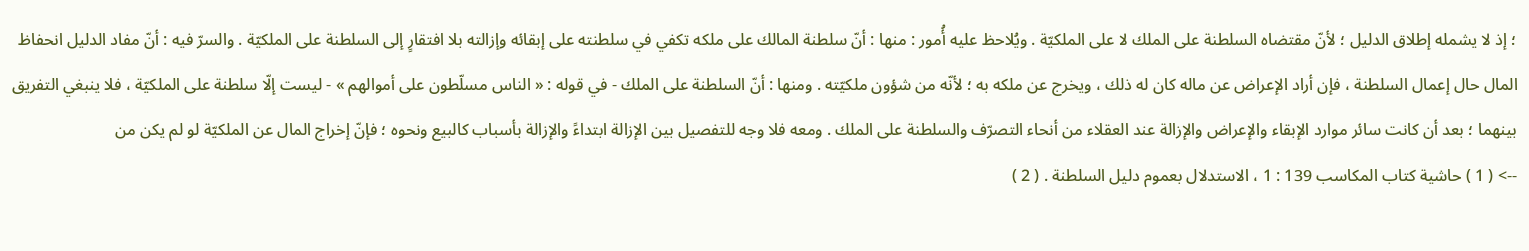؛ إذ لا يشمله إطلاق الدليل ؛ لأنّ مقتضاه السلطنة على الملك لا على الملكيّة . ويُلاحظ عليه أُمور : منها : أنّ سلطنة المالك على ملكه تكفي في سلطنته على إبقائه وإزالته بلا افتقارٍ إلى السلطنة على الملكيّة . والسرّ فيه : أنّ مفاد الدليل انحفاظ المال حال إعمال السلطنة ، فإن أراد الإعراض عن ماله كان له ذلك ، ويخرج عن ملكه به ؛ لأنّه من شؤون ملكيّته . ومنها : أنّ السلطنة على الملك - في قوله : « الناس مسلّطون على أموالهم » - ليست إلّا سلطنة على الملكيّة ، فلا ينبغي التفريق بينهما ؛ بعد أن كانت سائر موارد الإبقاء والإعراض والإزالة عند العقلاء من أنحاء التصرّف والسلطنة على الملك . ومعه فلا وجه للتفصيل بين الإزالة ابتداءً والإزالة بأسباب كالبيع ونحوه ؛ فإنّ إخراج المال عن الملكيّة لو لم يكن من
--> ( 1 ) حاشية كتاب المكاسب 139 : 1 ، الاستدلال بعموم دليل السلطنة . ( 2 )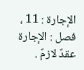الإجارة : 11 ، فصل : الإجارة عقدٌ لازمٌ .